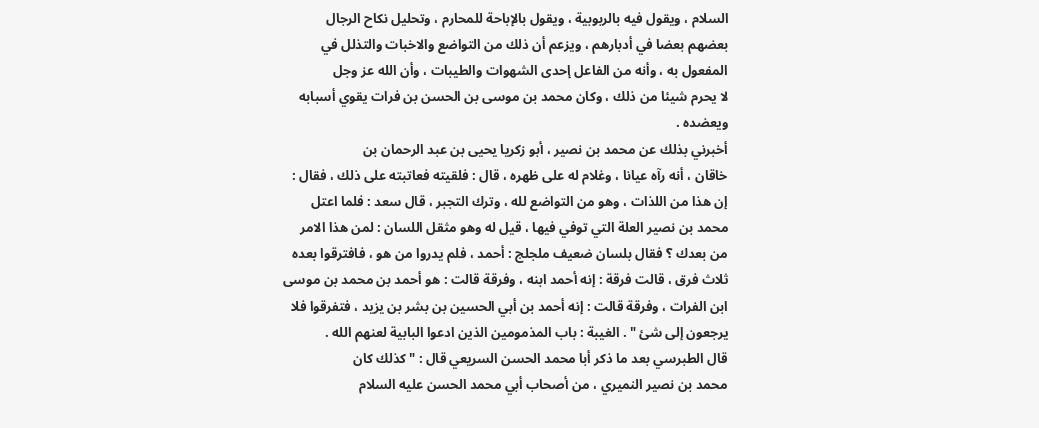السلام ، ويقول فيه بالربوبية ، ويقول بالإباحة للمحارم ، وتحليل نكاح الرجال
بعضهم بعضا في أدبارهم ، ويزعم أن ذلك من التواضع والاخبات والتذلل في
المفعول به ، وأنه من الفاعل إحدى الشهوات والطيبات ، وأن الله عز وجل
لا يحرم شيئا من ذلك ، وكان محمد بن موسى بن الحسن بن فرات يقوي أسبابه
ويعضده .
أخبرني بذلك عن محمد بن نصير ، أبو زكريا يحيى بن عبد الرحمان بن
خاقان ، أنه رآه عيانا ، وغلام له على ظهره ، قال : فلقيته فعاتبته على ذلك ، فقال :
إن هذا من اللذات ، وهو من التواضع لله ، وترك التجبر ، قال سعد : فلما اعتل
محمد بن نصير العلة التي توفي فيها ، قيل له وهو مثقل اللسان : لمن هذا الامر
من بعدك ؟ فقال بلسان ضعيف ملجلج : أحمد ، فلم يدروا من هو ، فافترقوا بعده
ثلاث فرق ، قالت فرقة : إنه أحمد ابنه ، وفرقة قالت : هو أحمد بن محمد بن موسى
ابن الفرات ، وفرقة قالت : إنه أحمد بن أبي الحسين بن بشر بن يزيد ، فتفرقوا فلا
يرجعون إلى شئ " . الغيبة : باب المذمومين الذين ادعوا البابية لعنهم الله .
قال الطبرسي بعد ما ذكر أبا محمد الحسن السريعي قال : " كذلك كان
محمد بن نصير النميري ، من أصحاب أبي محمد الحسن عليه السلام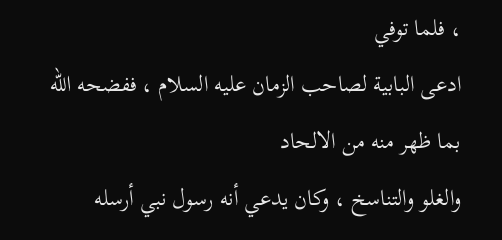، فلما توفي
ادعى البابية لصاحب الزمان عليه السلام ، ففضحه الله بما ظهر منه من الالحاد
والغلو والتناسخ ، وكان يدعي أنه رسول نبي أرسله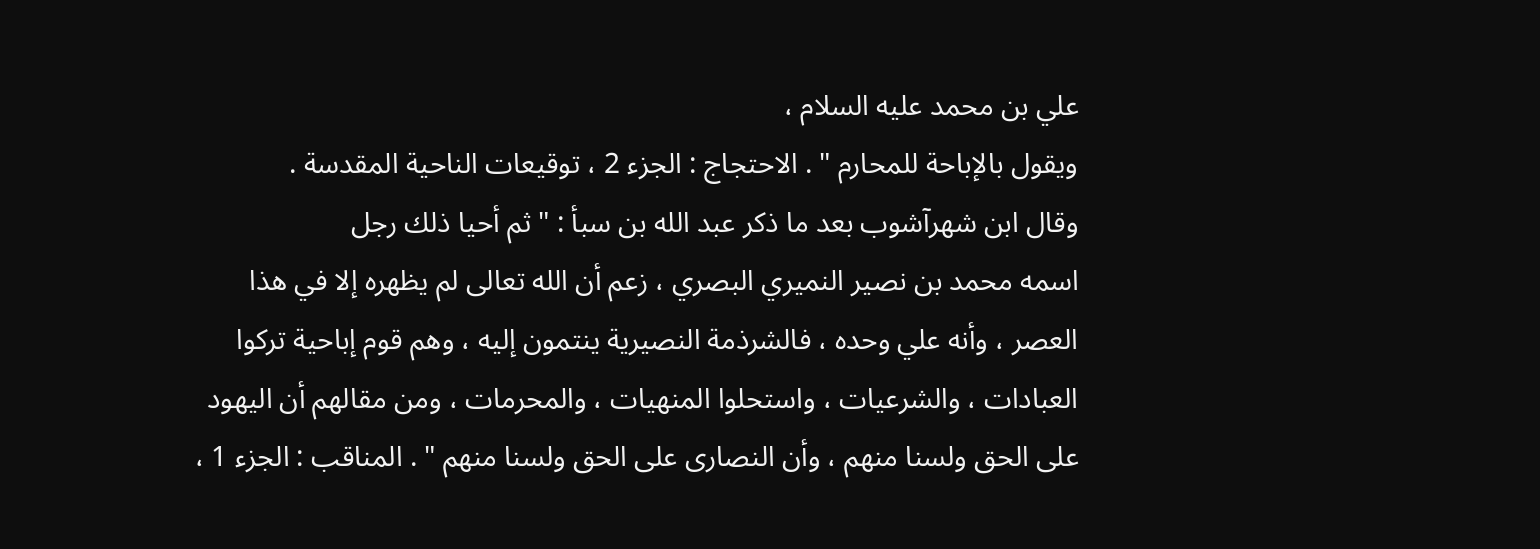علي بن محمد عليه السلام ،
ويقول بالإباحة للمحارم " . الاحتجاج : الجزء 2 ، توقيعات الناحية المقدسة .
وقال ابن شهرآشوب بعد ما ذكر عبد الله بن سبأ : " ثم أحيا ذلك رجل
اسمه محمد بن نصير النميري البصري ، زعم أن الله تعالى لم يظهره إلا في هذا
العصر ، وأنه علي وحده ، فالشرذمة النصيرية ينتمون إليه ، وهم قوم إباحية تركوا
العبادات ، والشرعيات ، واستحلوا المنهيات ، والمحرمات ، ومن مقالهم أن اليهود
على الحق ولسنا منهم ، وأن النصارى على الحق ولسنا منهم " . المناقب : الجزء 1 ،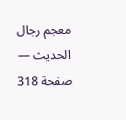معجم رجال الحديث — صفحة 318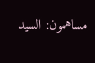مساهمون: السيد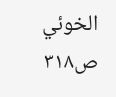الخوئي
ص٣١٨